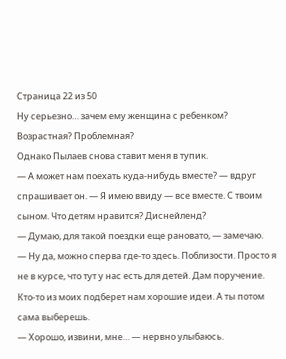Страница 22 из 50
Ну серьезно… зачем ему женщина с ребенком? Возрастная? Проблемная?
Однако Пылаев снова ставит меня в тупик.
— А может нам поехать куда-нибудь вместе? — вдруг спрашивает он. — Я имею ввиду — все вместе. С твоим сыном. Что детям нравится? Диснейленд?
— Думаю, для такой поездки еще рановато, — замечаю.
— Ну да, можно сперва где-то здесь. Поблизости. Просто я не в курсе, что тут у нас есть для детей. Дам поручение. Кто-то из моих подберет нам хорошие идеи. А ты потом сама выберешь.
— Хорошо, извини, мне… — нервно улыбаюсь.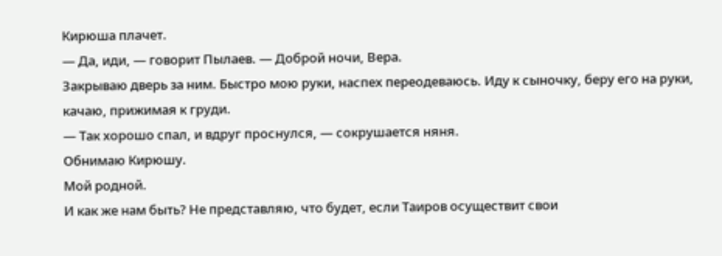Кирюша плачет.
— Да, иди, — говорит Пылаев. — Доброй ночи, Вера.
Закрываю дверь за ним. Быстро мою руки, наспех переодеваюсь. Иду к сыночку, беру его на руки, качаю, прижимая к груди.
— Так хорошо спал, и вдруг проснулся, — сокрушается няня.
Обнимаю Кирюшу.
Мой родной.
И как же нам быть? Не представляю, что будет, если Таиров осуществит свои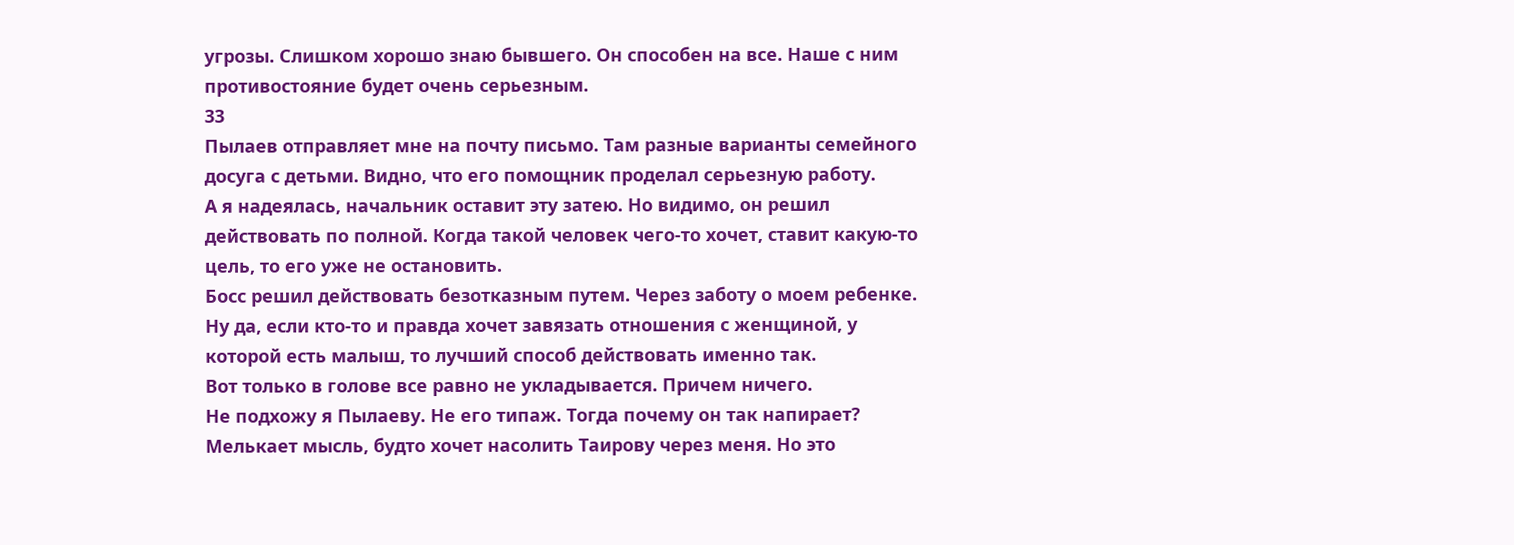угрозы. Слишком хорошо знаю бывшего. Он способен на все. Наше с ним противостояние будет очень серьезным.
33
Пылаев отправляет мне на почту письмо. Там разные варианты семейного досуга с детьми. Видно, что его помощник проделал серьезную работу.
А я надеялась, начальник оставит эту затею. Но видимо, он решил действовать по полной. Когда такой человек чего-то хочет, ставит какую-то цель, то его уже не остановить.
Босс решил действовать безотказным путем. Через заботу о моем ребенке. Ну да, если кто-то и правда хочет завязать отношения с женщиной, у которой есть малыш, то лучший способ действовать именно так.
Вот только в голове все равно не укладывается. Причем ничего.
Не подхожу я Пылаеву. Не его типаж. Тогда почему он так напирает? Мелькает мысль, будто хочет насолить Таирову через меня. Но это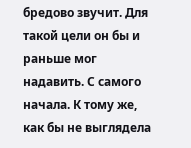бредово звучит. Для такой цели он бы и раньше мог надавить. С самого начала. К тому же, как бы не выглядела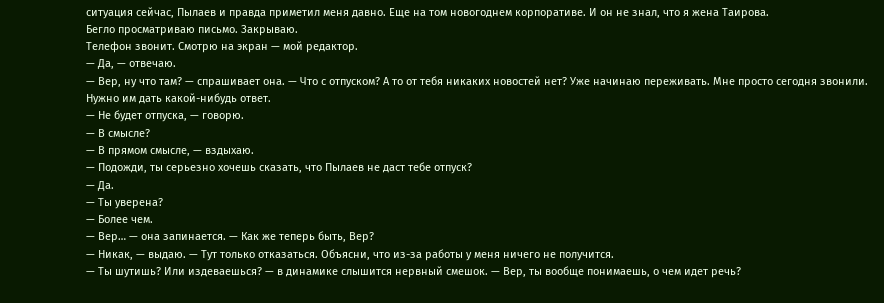ситуация сейчас, Пылаев и правда приметил меня давно. Еще на том новогоднем корпоративе. И он не знал, что я жена Таирова.
Бегло просматриваю письмо. Закрываю.
Телефон звонит. Смотрю на экран — мой редактор.
— Да, — отвечаю.
— Вер, ну что там? — спрашивает она. — Что с отпуском? А то от тебя никаких новостей нет? Уже начинаю переживать. Мне просто сегодня звонили. Нужно им дать какой-нибудь ответ.
— Не будет отпуска, — говорю.
— В смысле?
— В прямом смысле, — вздыхаю.
— Подожди, ты серьезно хочешь сказать, что Пылаев не даст тебе отпуск?
— Да.
— Ты уверена?
— Более чем.
— Вер… — она запинается. — Как же теперь быть, Вер?
— Никак, — выдаю. — Тут только отказаться. Объясни, что из-за работы у меня ничего не получится.
— Ты шутишь? Или издеваешься? — в динамике слышится нервный смешок. — Вер, ты вообще понимаешь, о чем идет речь?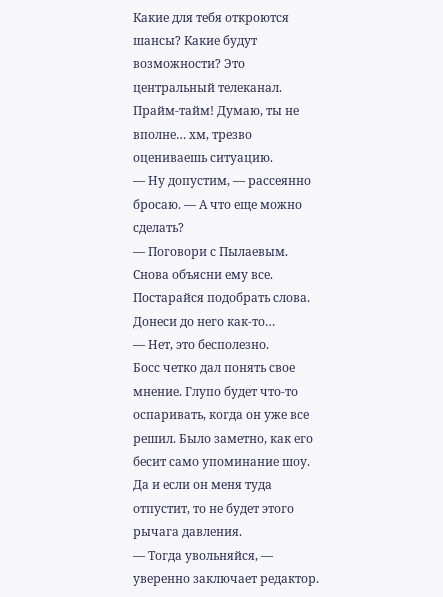Какие для тебя откроются шансы? Какие будут возможности? Это центральный телеканал. Прайм-тайм! Думаю, ты не вполне… хм, трезво оцениваешь ситуацию.
— Ну допустим, — рассеянно бросаю. — А что еще можно сделать?
— Поговори с Пылаевым. Снова объясни ему все. Постарайся подобрать слова. Донеси до него как-то…
— Нет, это бесполезно.
Босс четко дал понять свое мнение. Глупо будет что-то оспаривать, когда он уже все решил. Было заметно, как его бесит само упоминание шоу. Да и если он меня туда отпустит, то не будет этого рычага давления.
— Тогда увольняйся, — уверенно заключает редактор.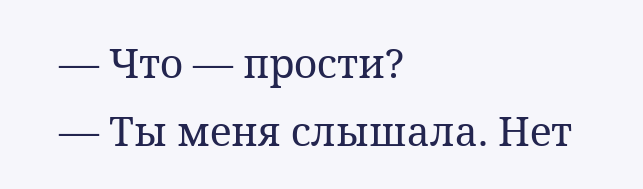— Что — прости?
— Ты меня слышала. Нет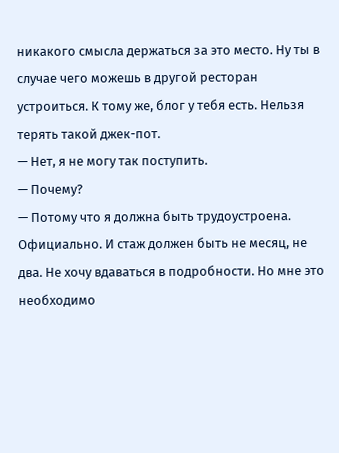никакого смысла держаться за это место. Ну ты в случае чего можешь в другой ресторан устроиться. К тому же, блог у тебя есть. Нельзя терять такой джек-пот.
— Нет, я не могу так поступить.
— Почему?
— Потому что я должна быть трудоустроена. Официально. И стаж должен быть не месяц, не два. Не хочу вдаваться в подробности. Но мне это необходимо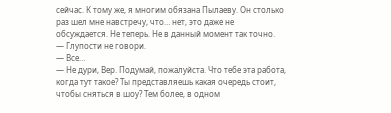сейчас. К тому же, я многим обязана Пылаеву. Он столько раз шел мне навстречу, что… нет, это даже не обсуждается. Не теперь. Не в данный момент так точно.
— Глупости не говори.
— Все…
— Не дури, Вер. Подумай, пожалуйста. Что тебе эта работа, когда тут такое? Ты представляешь какая очередь стоит, чтобы сняться в шоу? Тем более, в одном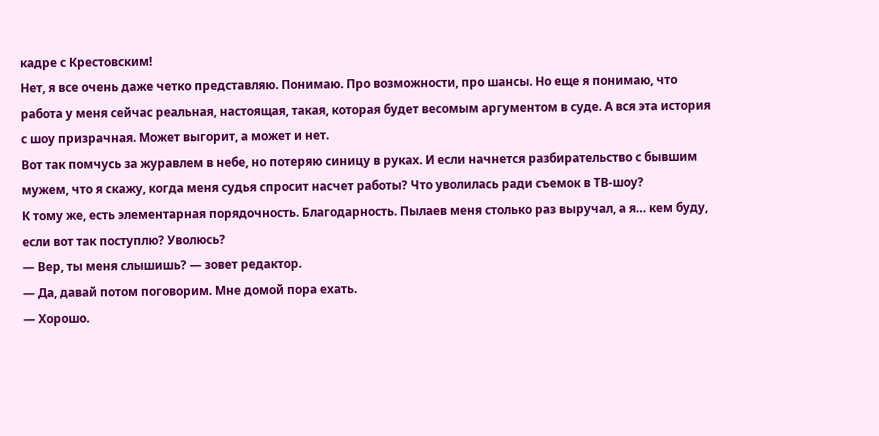кадре с Крестовским!
Нет, я все очень даже четко представляю. Понимаю. Про возможности, про шансы. Но еще я понимаю, что работа у меня сейчас реальная, настоящая, такая, которая будет весомым аргументом в суде. А вся эта история с шоу призрачная. Может выгорит, а может и нет.
Вот так помчусь за журавлем в небе, но потеряю синицу в руках. И если начнется разбирательство с бывшим мужем, что я скажу, когда меня судья спросит насчет работы? Что уволилась ради съемок в ТВ-шоу?
К тому же, есть элементарная порядочность. Благодарность. Пылаев меня столько раз выручал, а я… кем буду, если вот так поступлю? Уволюсь?
— Вер, ты меня слышишь? — зовет редактор.
— Да, давай потом поговорим. Мне домой пора ехать.
— Хорошо.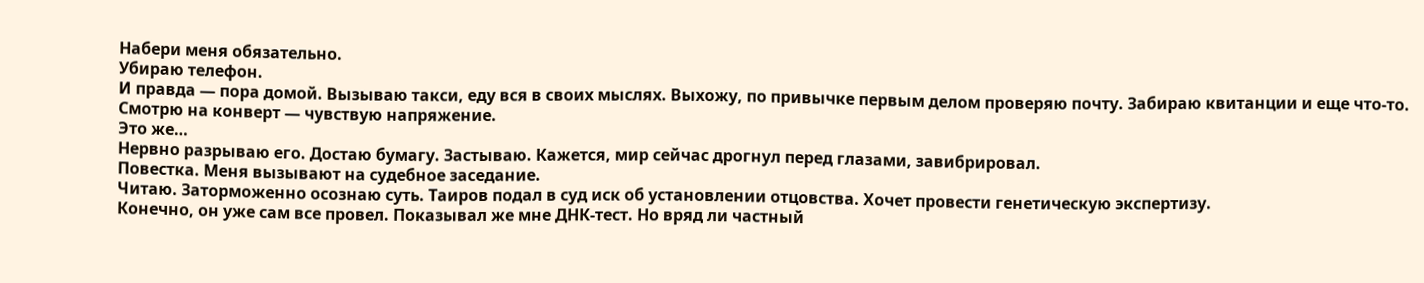Набери меня обязательно.
Убираю телефон.
И правда — пора домой. Вызываю такси, еду вся в своих мыслях. Выхожу, по привычке первым делом проверяю почту. Забираю квитанции и еще что-то.
Смотрю на конверт — чувствую напряжение.
Это же…
Нервно разрываю его. Достаю бумагу. Застываю. Кажется, мир сейчас дрогнул перед глазами, завибрировал.
Повестка. Меня вызывают на судебное заседание.
Читаю. Заторможенно осознаю суть. Таиров подал в суд иск об установлении отцовства. Хочет провести генетическую экспертизу.
Конечно, он уже сам все провел. Показывал же мне ДНК-тест. Но вряд ли частный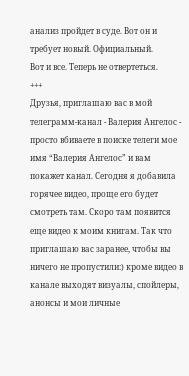анализ пройдет в суде. Вот он и требует новый. Официальный.
Вот и все. Теперь не отвертеться.
+++
Друзья, приглашаю вас в мой телеграмм-канал - Валерия Ангелос - просто вбиваете в поиске телеги мое имя “Валерия Ангелос” и вам покажет канал. Сегодня я добавила горячее видео, проще его будет смотреть там. Скоро там появится еще видео к моим книгам. Так что приглашаю вас заранее, чтобы вы ничего не пропустили:) кроме видео в канале выходят визуалы, спойлеры, анонсы и мои личные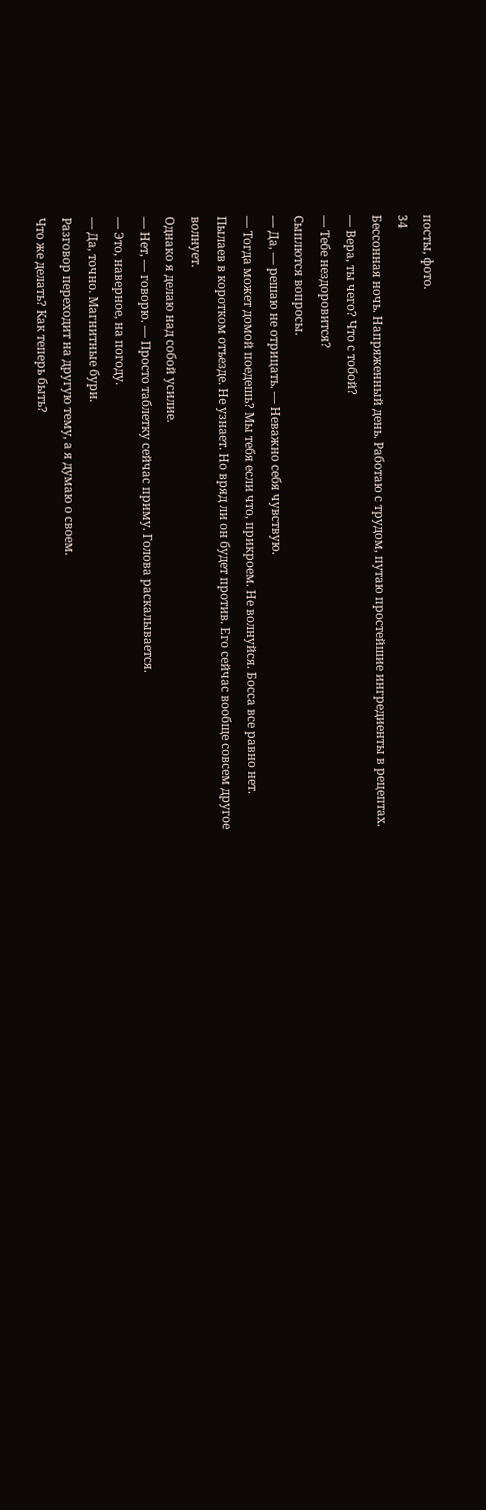посты, фото.
34
Бессонная ночь. Напряженный день. Работаю с трудом, путаю простейшие ингредиенты в рецептах.
— Вера, ты чего? Что с тобой?
— Тебе нездоровится?
Сыплются вопросы.
— Да, — решаю не отрицать. — Неважно себя чувствую.
— Тогда может домой поедешь? Мы тебя если что, прикроем. Не волнуйся. Босса все равно нет.
Пылаев в коротком отъезде. Не узнает. Но вряд ли он будет против. Его сейчас вообще совсем другое волнует.
Однако я делаю над собой усилие.
— Нет, — говорю. — Просто таблетку сейчас приму. Голова раскалывается.
— Это, наверное, на погоду.
— Да, точно. Магнитные бури.
Разговор переходит на другую тему, а я думаю о своем.
Что же делать? Как теперь быть?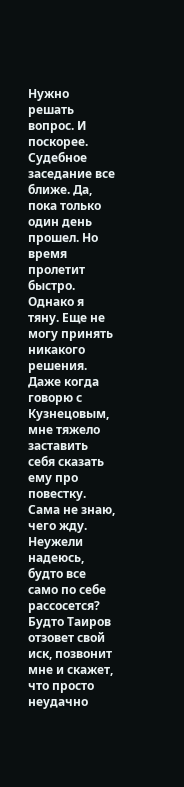Нужно решать вопрос. И поскорее. Судебное заседание все ближе. Да, пока только один день прошел. Но время пролетит быстро.
Однако я тяну. Еще не могу принять никакого решения. Даже когда говорю с Кузнецовым, мне тяжело заставить себя сказать ему про повестку.
Сама не знаю, чего жду. Неужели надеюсь, будто все само по себе рассосется? Будто Таиров отзовет свой иск, позвонит мне и скажет, что просто неудачно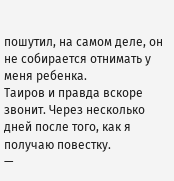пошутил, на самом деле, он не собирается отнимать у меня ребенка.
Таиров и правда вскоре звонит. Через несколько дней после того, как я получаю повестку.
—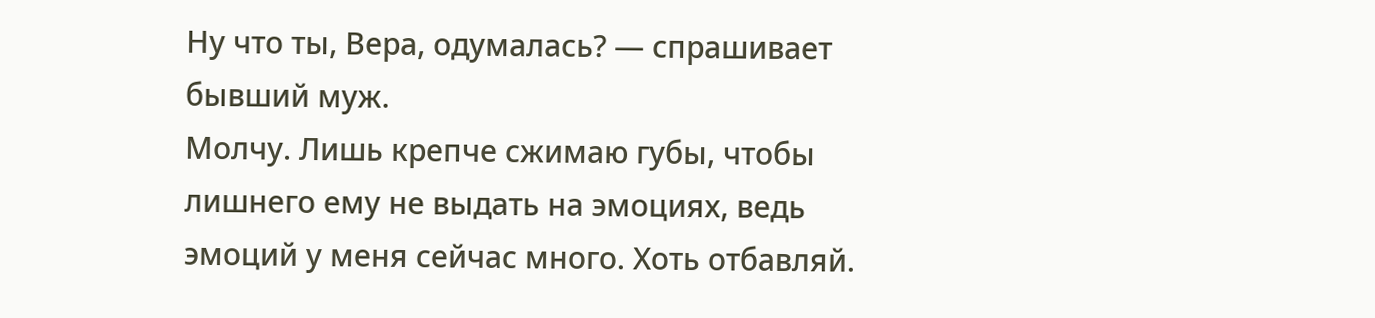Ну что ты, Вера, одумалась? — спрашивает бывший муж.
Молчу. Лишь крепче сжимаю губы, чтобы лишнего ему не выдать на эмоциях, ведь эмоций у меня сейчас много. Хоть отбавляй.